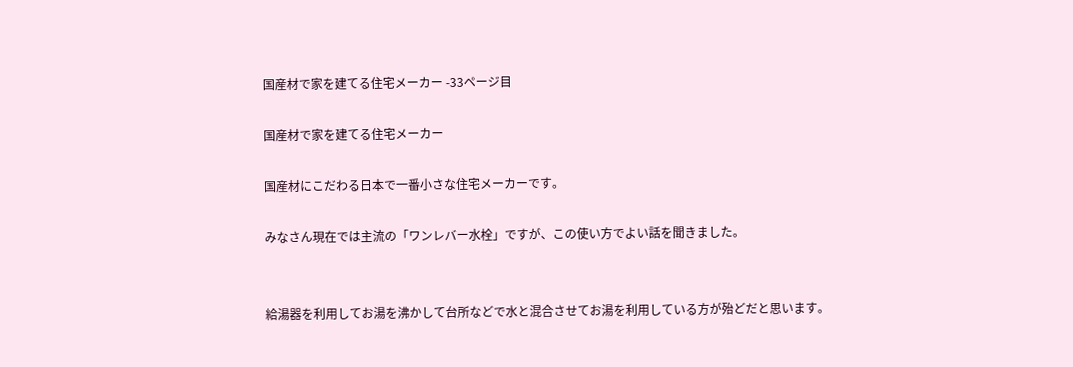国産材で家を建てる住宅メーカー -33ページ目

国産材で家を建てる住宅メーカー

国産材にこだわる日本で一番小さな住宅メーカーです。

みなさん現在では主流の「ワンレバー水栓」ですが、この使い方でよい話を聞きました。


給湯器を利用してお湯を沸かして台所などで水と混合させてお湯を利用している方が殆どだと思います。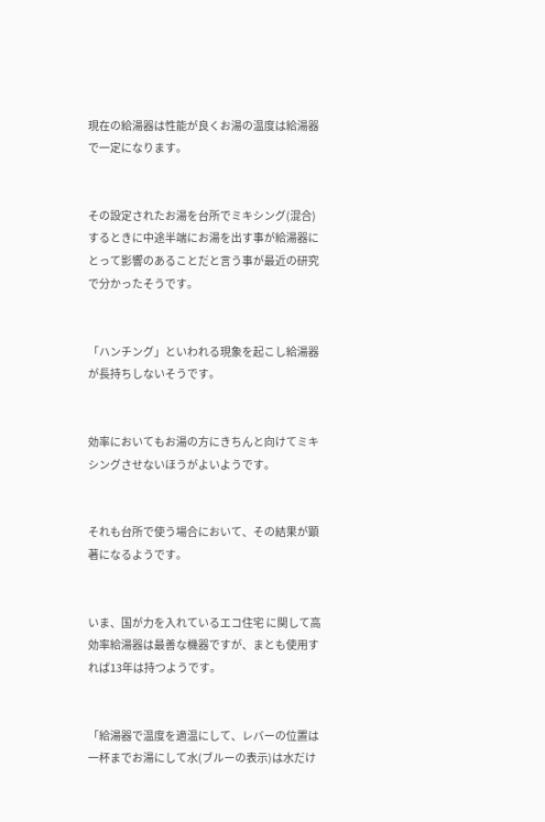現在の給湯器は性能が良くお湯の温度は給湯器で一定になります。


その設定されたお湯を台所でミキシング(混合)するときに中途半端にお湯を出す事が給湯器にとって影響のあることだと言う事が最近の研究で分かったそうです。


「ハンチング」といわれる現象を起こし給湯器が長持ちしないそうです。


効率においてもお湯の方にきちんと向けてミキシングさせないほうがよいようです。


それも台所で使う場合において、その結果が顕著になるようです。


いま、国が力を入れているエコ住宅 に関して高効率給湯器は最善な機器ですが、まとも使用すれば13年は持つようです。


「給湯器で温度を適温にして、レバーの位置は一杯までお湯にして水(ブルーの表示)は水だけ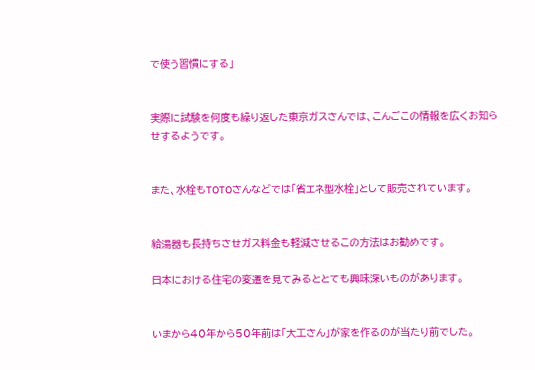で使う習慣にする」


実際に試験を何度も繰り返した東京ガスさんでは、こんごこの情報を広くお知らせするようです。


また、水栓もTOTOさんなどでは「省エネ型水栓」として販売されています。


給湯器も長持ちさせガス料金も軽減させるこの方法はお勧めです。

日本における住宅の変遷を見てみるととても興味深いものがあります。


いまから40年から50年前は「大工さん」が家を作るのが当たり前でした。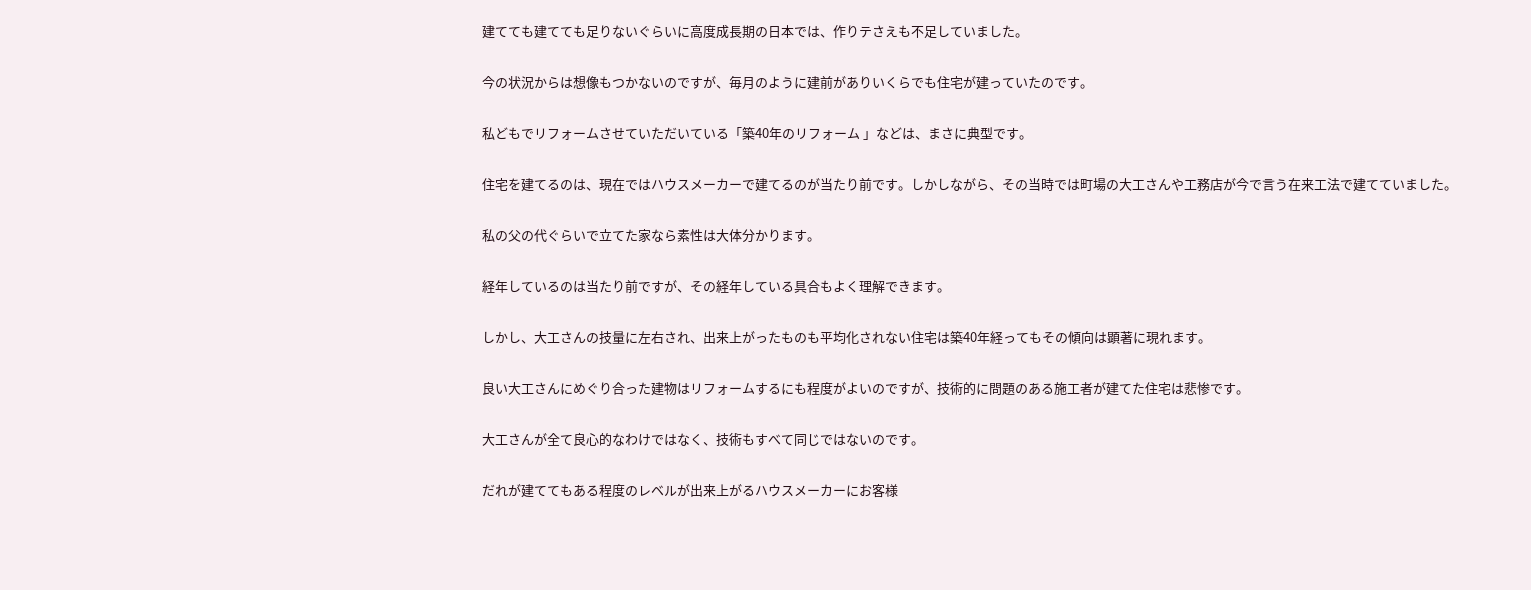建てても建てても足りないぐらいに高度成長期の日本では、作りテさえも不足していました。


今の状況からは想像もつかないのですが、毎月のように建前がありいくらでも住宅が建っていたのです。


私どもでリフォームさせていただいている「築40年のリフォーム 」などは、まさに典型です。


住宅を建てるのは、現在ではハウスメーカーで建てるのが当たり前です。しかしながら、その当時では町場の大工さんや工務店が今で言う在来工法で建てていました。


私の父の代ぐらいで立てた家なら素性は大体分かります。


経年しているのは当たり前ですが、その経年している具合もよく理解できます。


しかし、大工さんの技量に左右され、出来上がったものも平均化されない住宅は築40年経ってもその傾向は顕著に現れます。


良い大工さんにめぐり合った建物はリフォームするにも程度がよいのですが、技術的に問題のある施工者が建てた住宅は悲惨です。


大工さんが全て良心的なわけではなく、技術もすべて同じではないのです。


だれが建ててもある程度のレベルが出来上がるハウスメーカーにお客様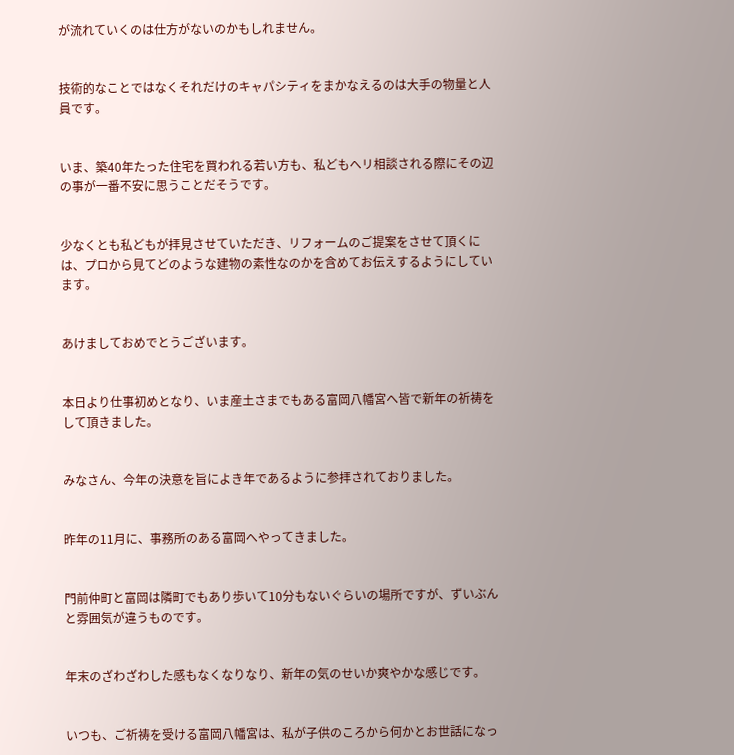が流れていくのは仕方がないのかもしれません。


技術的なことではなくそれだけのキャパシティをまかなえるのは大手の物量と人員です。


いま、築40年たった住宅を買われる若い方も、私どもへリ相談される際にその辺の事が一番不安に思うことだそうです。


少なくとも私どもが拝見させていただき、リフォームのご提案をさせて頂くには、プロから見てどのような建物の素性なのかを含めてお伝えするようにしています。


あけましておめでとうございます。


本日より仕事初めとなり、いま産土さまでもある富岡八幡宮へ皆で新年の祈祷をして頂きました。


みなさん、今年の決意を旨によき年であるように参拝されておりました。


昨年の11月に、事務所のある富岡へやってきました。


門前仲町と富岡は隣町でもあり歩いて10分もないぐらいの場所ですが、ずいぶんと雰囲気が違うものです。


年末のざわざわした感もなくなりなり、新年の気のせいか爽やかな感じです。


いつも、ご祈祷を受ける富岡八幡宮は、私が子供のころから何かとお世話になっ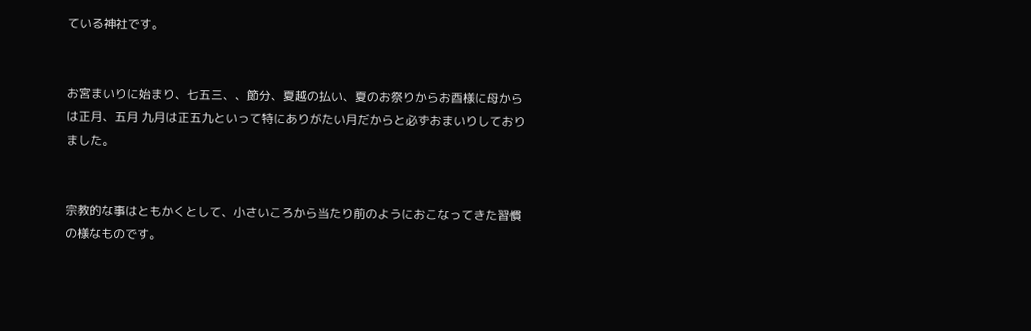ている神社です。


お宮まいりに始まり、七五三、、節分、夏越の払い、夏のお祭りからお酉様に母からは正月、五月 九月は正五九といって特にありがたい月だからと必ずおまいりしておりました。


宗教的な事はともかくとして、小さいころから当たり前のようにおこなってきた習慣の様なものです。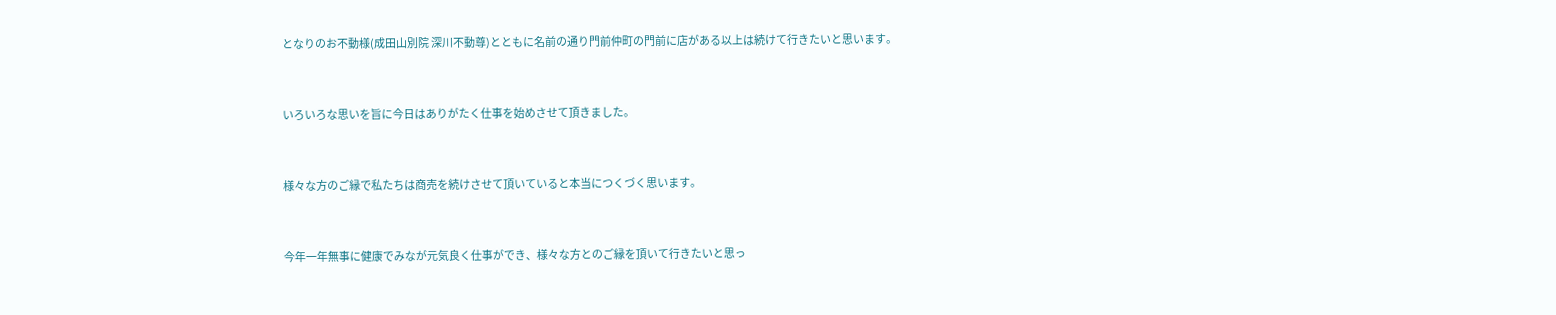となりのお不動様(成田山別院 深川不動尊)とともに名前の通り門前仲町の門前に店がある以上は続けて行きたいと思います。


いろいろな思いを旨に今日はありがたく仕事を始めさせて頂きました。


様々な方のご縁で私たちは商売を続けさせて頂いていると本当につくづく思います。


今年一年無事に健康でみなが元気良く仕事ができ、様々な方とのご縁を頂いて行きたいと思っ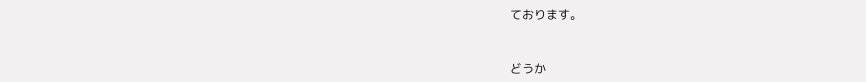ております。


どうか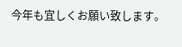今年も宜しくお願い致します。